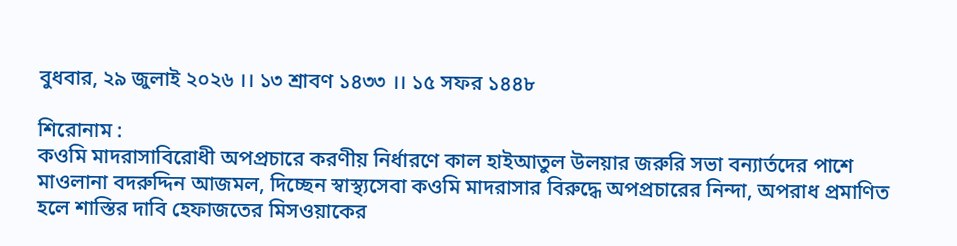বুধবার, ২৯ জুলাই ২০২৬ ।। ১৩ শ্রাবণ ১৪৩৩ ।। ১৫ সফর ১৪৪৮

শিরোনাম :
কওমি মাদরাসাবিরোধী অপপ্রচারে করণীয় নির্ধারণে কাল হাইআতুল উলয়ার জরুরি সভা বন্যার্তদের পাশে মাওলানা বদরুদ্দিন আজমল, দিচ্ছেন স্বাস্থ্যসেবা কওমি মাদরাসার বিরুদ্ধে অপপ্রচারের নিন্দা, অপরাধ প্রমাণিত হলে শাস্তির দাবি হেফাজতের মিসওয়াকের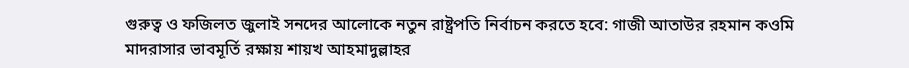গুরুত্ব ও ফজিলত জুলাই সনদের আলোকে নতুন রাষ্ট্রপতি নির্বাচন করতে হবে: গাজী আতাউর রহমান কওমি মাদরাসার ভাবমূর্তি রক্ষায় শায়খ আহমাদুল্লাহর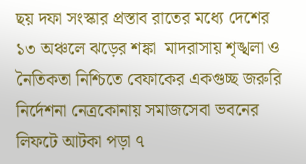ছয় দফা সংস্কার প্রস্তাব রাতের মধ্যে দেশের ১৩ অঞ্চলে ঝড়ের শঙ্কা  মাদরাসায় শৃঙ্খলা ও নৈতিকতা নিশ্চিতে বেফাকের একগুচ্ছ জরুরি নির্দেশনা নেত্রকোনায় সমাজসেবা ভবনের লিফটে আটকা পড়া ৭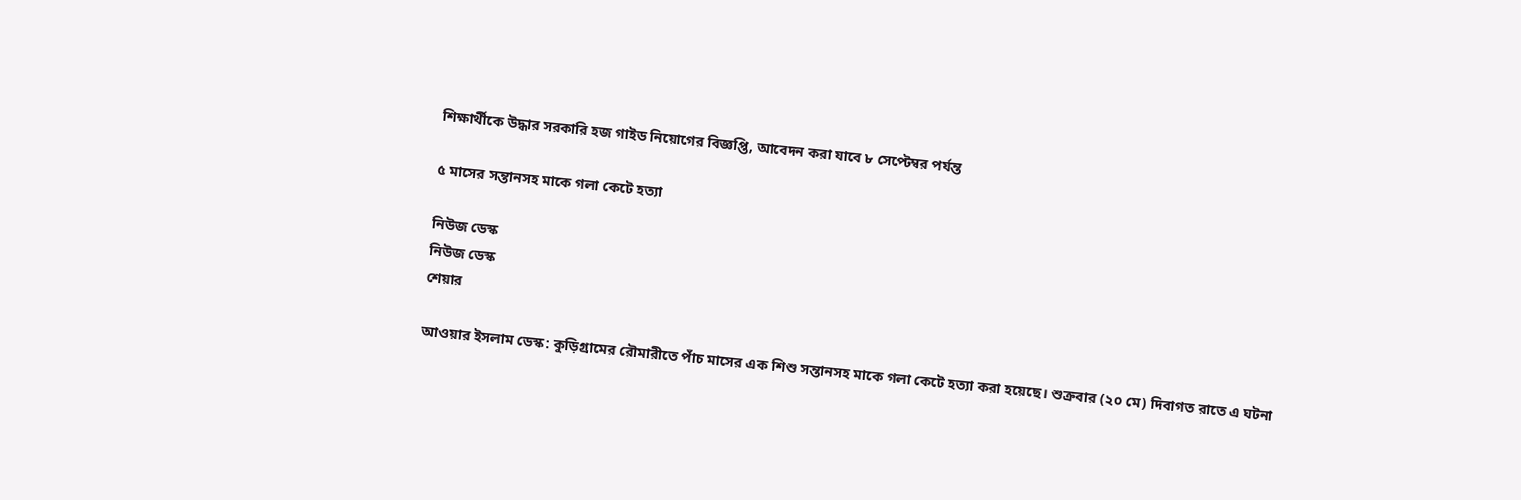শিক্ষার্থীকে উদ্ধার সরকারি হজ গাইড নিয়োগের বিজ্ঞপ্তি, আবেদন করা যাবে ৮ সেপ্টেম্বর পর্যন্ত

৫ মাসের সন্তানসহ মাকে গলা কেটে হত্যা

নিউজ ডেস্ক
নিউজ ডেস্ক
শেয়ার

আওয়ার ইসলাম ডেস্ক: কুড়িগ্রামের রৌমারীতে পাঁচ মাসের এক শিশু সন্তানসহ মাকে গলা কেটে হত্যা করা হয়েছে। শুক্রবার (২০ মে) দিবাগত রাতে এ ঘটনা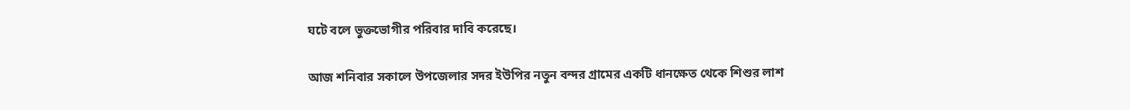ঘটে বলে ভুক্তভোগীর পরিবার দাবি করেছে।

আজ শনিবার সকালে উপজেলার সদর ইউপির নতুন বন্দর গ্রামের একটি ধানক্ষেত থেকে শিশুর লাশ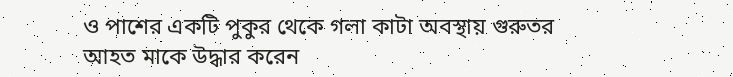ও পাশের একটি পুকুর থেকে গলা কাটা অবস্থায় গুরুতর আহত মাকে উদ্ধার করেন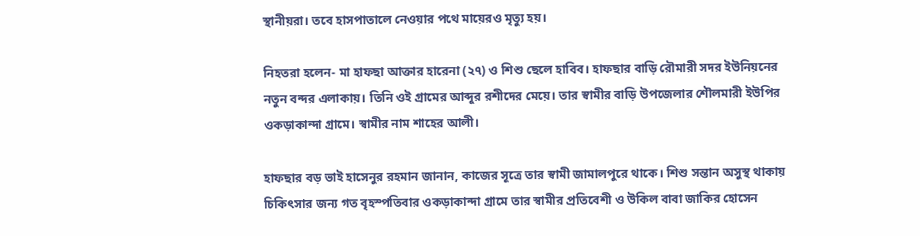স্থানীয়রা। তবে হাসপাতালে নেওয়ার পথে মায়েরও মৃত্যু হয়।

নিহতরা হলেন- মা হাফছা আক্তার হারেনা (২৭) ও শিশু ছেলে হাবিব। হাফছার বাড়ি রৌমারী সদর ইউনিয়নের নতুন বন্দর এলাকায়। তিনি ওই গ্রামের আব্দুর রশীদের মেয়ে। তার স্বামীর বাড়ি উপজেলার শৌলমারী ইউপির ওকড়াকান্দা গ্রামে। স্বামীর নাম শাহের আলী।

হাফছার বড় ভাই হাসেনুর রহমান জানান, কাজের সূত্রে তার স্বামী জামালপুরে থাকে। শিশু সন্তান অসুস্থ থাকায় চিকিৎসার জন্য গত বৃহস্পতিবার ওকড়াকান্দা গ্রামে তার স্বামীর প্রতিবেশী ও উকিল বাবা জাকির হোসেন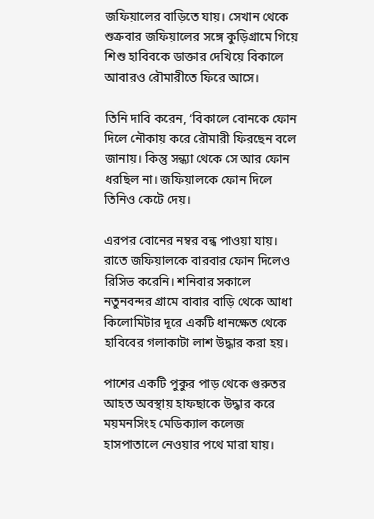জফিয়ালের বাড়িতে যায়। সেখান থেকে শুক্রবার জফিয়ালের সঙ্গে কুড়িগ্রামে গিয়ে শিশু হাবিবকে ডাক্তার দেখিয়ে বিকালে আবারও রৌমারীতে ফিরে আসে।

তিনি দাবি করেন, ‘বিকালে বোনকে ফোন দিলে নৌকায় করে রৌমারী ফিরছেন বলে জানায়। কিন্তু সন্ধ্যা থেকে সে আর ফোন ধরছিল না। জফিয়ালকে ফোন দিলে তিনিও কেটে দেয়।

এরপর বোনের নম্বর বন্ধ পাওয়া যায়। রাতে জফিয়ালকে বারবার ফোন দিলেও রিসিভ করেনি। শনিবার সকালে নতুনবন্দর গ্রামে বাবার বাড়ি থেকে আধা কিলোমিটার দূরে একটি ধানক্ষেত থেকে হাবিবের গলাকাটা লাশ উদ্ধার করা হয়।

পাশের একটি পুকুর পাড় থেকে গুরুতর আহত অবস্থায় হাফছাকে উদ্ধার করে ময়মনসিংহ মেডিক্যাল কলেজ হাসপাতালে নেওয়ার পথে মারা যায়।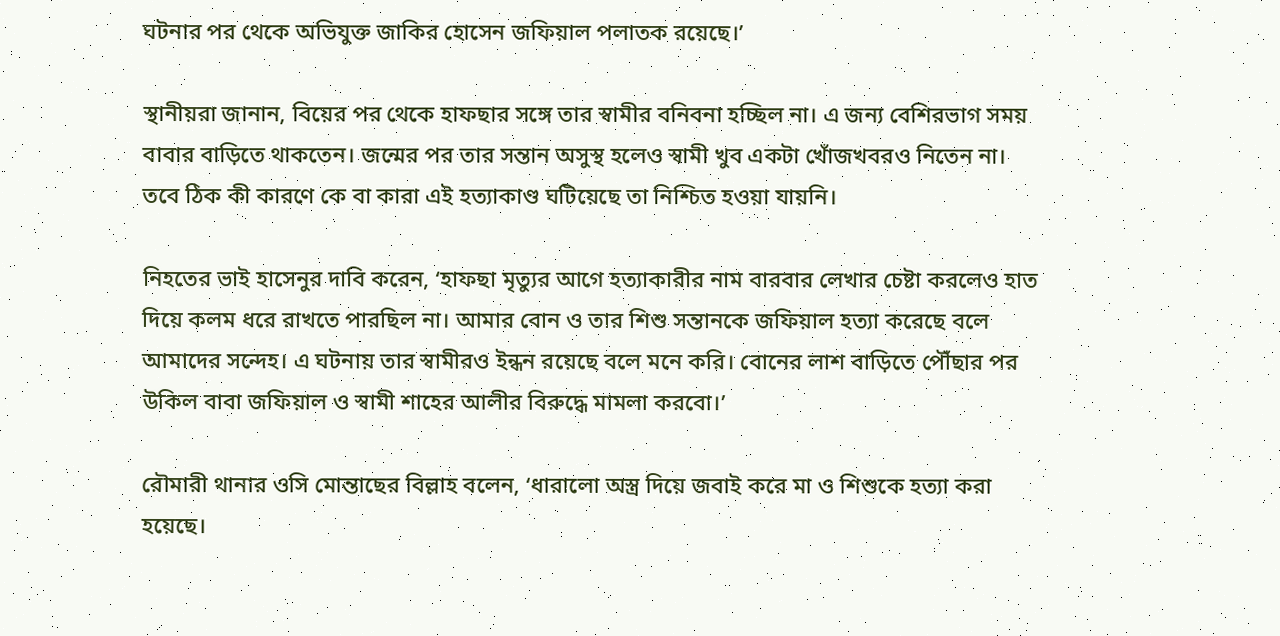ঘটনার পর থেকে অভিযুক্ত জাকির হোসেন জফিয়াল পলাতক রয়েছে।’

স্থানীয়রা জানান, বিয়ের পর থেকে হাফছার সঙ্গে তার স্বামীর বনিবনা হচ্ছিল না। এ জন্য বেশিরভাগ সময় বাবার বাড়িতে থাকতেন। জন্মের পর তার সন্তান অসুস্থ হলেও স্বামী খুব একটা খোঁজখবরও নিতেন না। তবে ঠিক কী কারণে কে বা কারা এই হত্যাকাণ্ড ঘটিয়েছে তা নিশ্চিত হওয়া যায়নি।

নিহতের ভাই হাসেনুর দাবি করেন, ‘হাফছা মৃত্যুর আগে হত্যাকারীর নাম বারবার লেখার চেষ্টা করলেও হাত দিয়ে কলম ধরে রাখতে পারছিল না। আমার বোন ও তার শিশু সন্তানকে জফিয়াল হত্যা করেছে বলে আমাদের সন্দেহ। এ ঘটনায় তার স্বামীরও ইন্ধন রয়েছে বলে মনে করি। বোনের লাশ বাড়িতে পৌঁছার পর উকিল বাবা জফিয়াল ও স্বামী শাহের আলীর বিরুদ্ধে মামলা করবো।’

রৌমারী থানার ওসি মোন্তাছের বিল্লাহ বলেন, ‘ধারালো অস্ত্র দিয়ে জবাই করে মা ও শিশুকে হত্যা করা হয়েছে।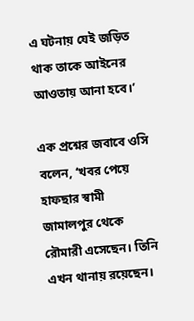এ ঘটনায় যেই জড়িত থাক তাকে আইনের আওতায় আনা হবে।’

এক প্রশ্নের জবাবে ওসি বলেন, ‘খবর পেয়ে হাফছার স্বামী জামালপুর থেকে রৌমারী এসেছেন। তিনি এখন থানায় রয়েছেন।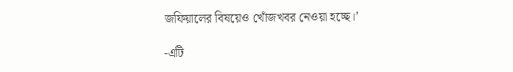জফিয়ালের বিষয়েও খোঁজখবর নেওয়া হচ্ছে।’

-এটি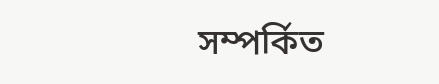সম্পর্কিত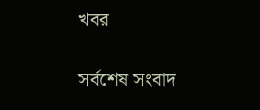খবর

সর্বশেষ সংবাদ